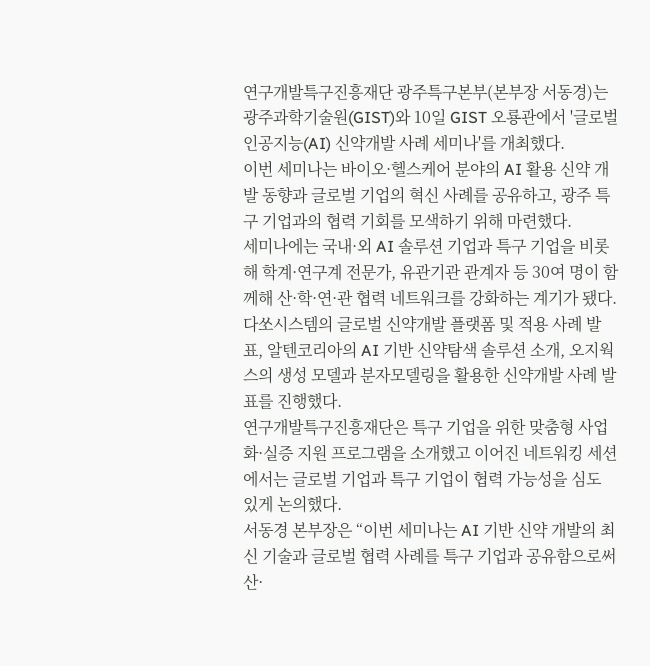연구개발특구진흥재단 광주특구본부(본부장 서동경)는 광주과학기술원(GIST)와 10일 GIST 오룡관에서 '글로벌 인공지능(AI) 신약개발 사례 세미나'를 개최했다.
이번 세미나는 바이오·헬스케어 분야의 AI 활용 신약 개발 동향과 글로벌 기업의 혁신 사례를 공유하고, 광주 특구 기업과의 협력 기회를 모색하기 위해 마련했다.
세미나에는 국내·외 AI 솔루션 기업과 특구 기업을 비롯해 학계·연구계 전문가, 유관기관 관계자 등 30여 명이 함께해 산·학·연·관 협력 네트워크를 강화하는 계기가 됐다.
다쏘시스템의 글로벌 신약개발 플랫폼 및 적용 사례 발표, 알텐코리아의 AI 기반 신약탐색 솔루션 소개, 오지웍스의 생성 모델과 분자모델링을 활용한 신약개발 사례 발표를 진행했다.
연구개발특구진흥재단은 특구 기업을 위한 맞춤형 사업화·실증 지원 프로그램을 소개했고 이어진 네트워킹 세션에서는 글로벌 기업과 특구 기업이 협력 가능성을 심도 있게 논의했다.
서동경 본부장은 “이번 세미나는 AI 기반 신약 개발의 최신 기술과 글로벌 협력 사례를 특구 기업과 공유함으로써 산·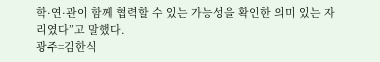학·연·관이 함께 협력할 수 있는 가능성을 확인한 의미 있는 자리였다”고 말했다.
광주=김한식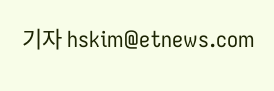기자 hskim@etnews.com